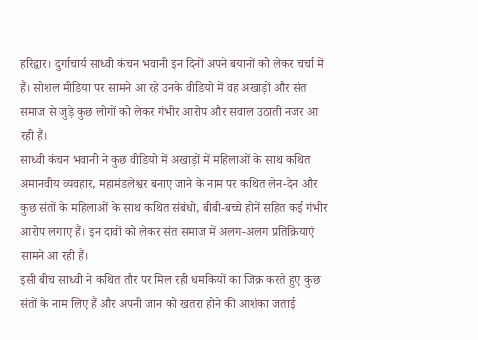हरिद्वार। दुर्गाचार्य साध्वी कंचन भवानी इन दिनों अपने बयानों को लेकर चर्चा में हैं। सोशल मीडिया पर सामने आ रहे उनके वीडियो में वह अखाड़ों और संत समाज से जुड़े कुछ लोगों को लेकर गंभीर आरोप और सवाल उठाती नजर आ रही हैं।
साध्वी कंचन भवानी ने कुछ वीडियो में अखाड़ों में महिलाओं के साथ कथित अमानवीय व्यवहार, महामंडलेश्वर बनाए जाने के नाम पर कथित लेन-देन और कुछ संतों के महिलाओं के साथ कथित संबंधो, बीबी-बच्चे होनें सहित कई गंभीर आरोप लगाए हैं। इन दावों को लेकर संत समाज में अलग-अलग प्रतिक्रियाएं सामने आ रही हैं।
इसी बीच साध्वी ने कथित तौर पर मिल रही धमकियों का जिक्र करते हुए कुछ संतों के नाम लिए हैं और अपनी जान को खतरा होने की आशंका जताई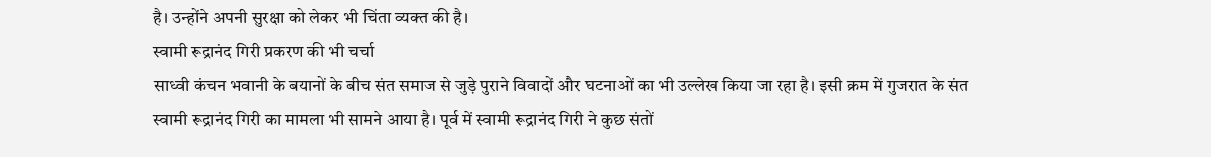है। उन्होंने अपनी सुरक्षा को लेकर भी चिंता व्यक्त की है।
स्वामी रूद्रानंद गिरी प्रकरण की भी चर्चा
साध्वी कंचन भवानी के बयानों के बीच संत समाज से जुड़े पुराने विवादों और घटनाओं का भी उल्लेख किया जा रहा है। इसी क्रम में गुजरात के संत स्वामी रूद्रानंद गिरी का मामला भी सामने आया है। पूर्व में स्वामी रूद्रानंद गिरी ने कुछ संतों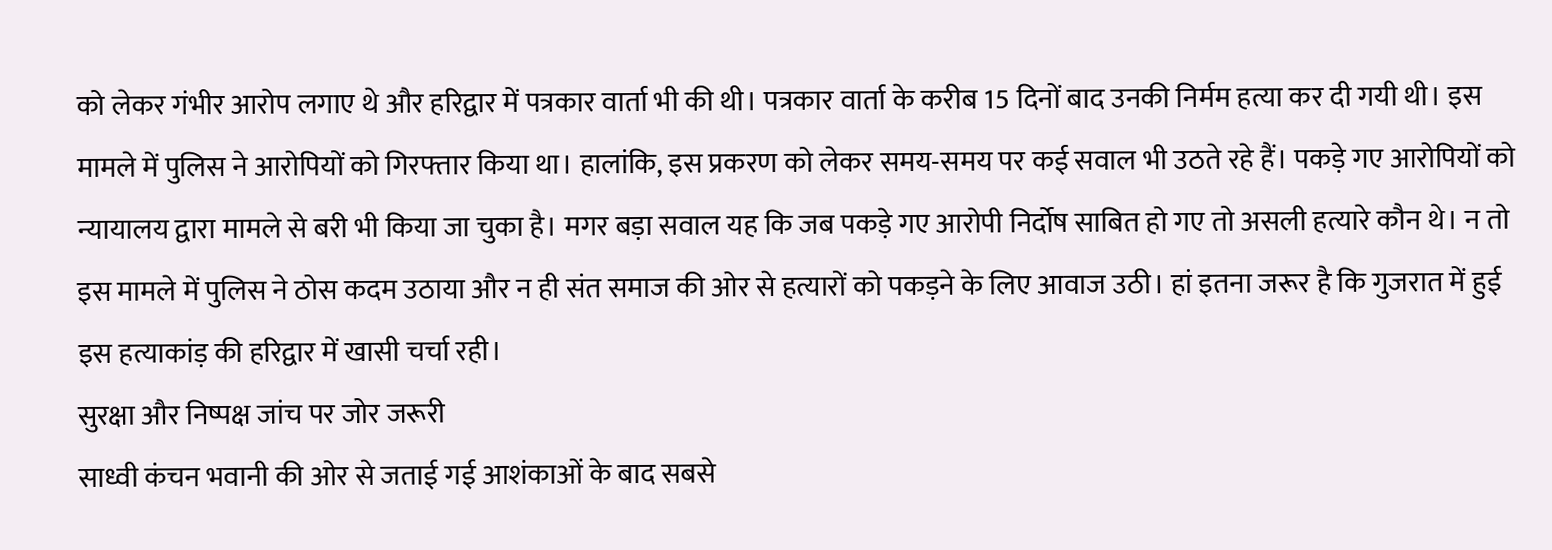को लेकर गंभीर आरोप लगाए थे और हरिद्वार में पत्रकार वार्ता भी की थी। पत्रकार वार्ता के करीब 15 दिनों बाद उनकी निर्मम हत्या कर दी गयी थी। इस मामले में पुलिस ने आरोपियों को गिरफ्तार किया था। हालांकि, इस प्रकरण को लेकर समय-समय पर कई सवाल भी उठते रहे हैं। पकड़े गए आरोपियों को न्यायालय द्वारा मामले से बरी भी किया जा चुका है। मगर बड़ा सवाल यह कि जब पकड़े गए आरोपी निर्दोष साबित हो गए तो असली हत्यारे कौन थे। न तो इस मामले में पुलिस ने ठोस कदम उठाया और न ही संत समाज की ओर से हत्यारों को पकड़ने के लिए आवाज उठी। हां इतना जरूर है कि गुजरात में हुई इस हत्याकांड़ की हरिद्वार में खासी चर्चा रही।
सुरक्षा और निष्पक्ष जांच पर जोर जरूरी
साध्वी कंचन भवानी की ओर से जताई गई आशंकाओं के बाद सबसे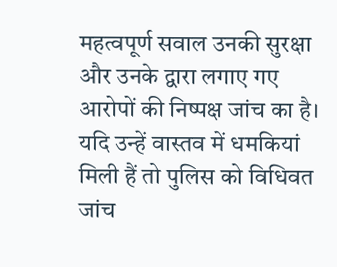महत्वपूर्ण सवाल उनकी सुरक्षा और उनके द्वारा लगाए गए आरोपों की निष्पक्ष जांच का है। यदि उन्हें वास्तव में धमकियां मिली हैं तो पुलिस को विधिवत जांच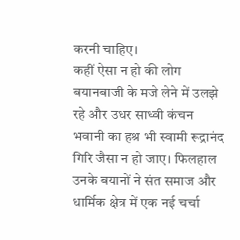करनी चाहिए।
कहीं ऐसा न हो की लोग बयानबाजी के मजे लेने में उलझे रहे और उधर साध्वी कंचन भवानी का हश्र भी स्वामी रूद्रानंद गिरि जैसा न हो जाए। फिलहाल उनके बयानों ने संत समाज और धार्मिक क्षेत्र में एक नई चर्चा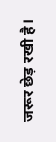जरूर छेड़ रखी है।